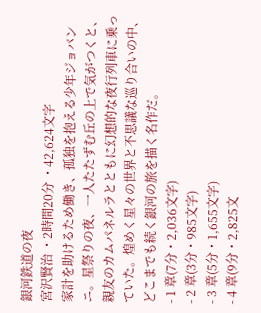銀河鉄道の夜
宮沢賢治 ・2時間20分 ・42,624文字
家計を助けるため働き、孤独を抱える少年ジョバンニ。星祭りの夜、一人たたずむ丘の上で気がつくと、親友のカムパネルラとともに幻想的な夜行列車に乗っていた。煌めく星々の世界と不思議な巡り合いの中、どこまでも続く銀河の旅を描く名作だ。
- 1 章(7分・2,036文字)
- 2 章(3分・985文字)
- 3 章(5分・1,655文字)
- 4 章(9分・2,825文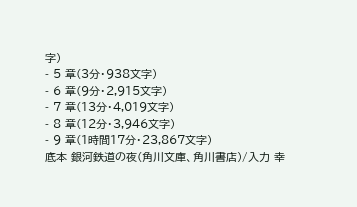字)
- 5 章(3分・938文字)
- 6 章(9分・2,915文字)
- 7 章(13分・4,019文字)
- 8 章(12分・3,946文字)
- 9 章(1時間17分・23,867文字)
底本 銀河鉄道の夜(角川文庫、角川書店)/入力 幸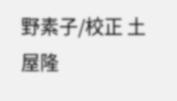野素子/校正 土屋隆